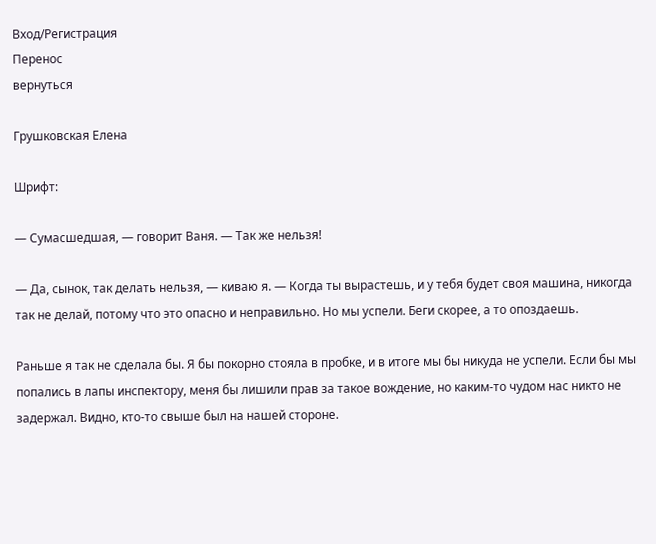Вход/Регистрация
Перенос
вернуться

Грушковская Елена

Шрифт:

— Сумасшедшая, — говорит Ваня. — Так же нельзя!

— Да, сынок, так делать нельзя, — киваю я. — Когда ты вырастешь, и у тебя будет своя машина, никогда так не делай, потому что это опасно и неправильно. Но мы успели. Беги скорее, а то опоздаешь.

Раньше я так не сделала бы. Я бы покорно стояла в пробке, и в итоге мы бы никуда не успели. Если бы мы попались в лапы инспектору, меня бы лишили прав за такое вождение, но каким-то чудом нас никто не задержал. Видно, кто-то свыше был на нашей стороне.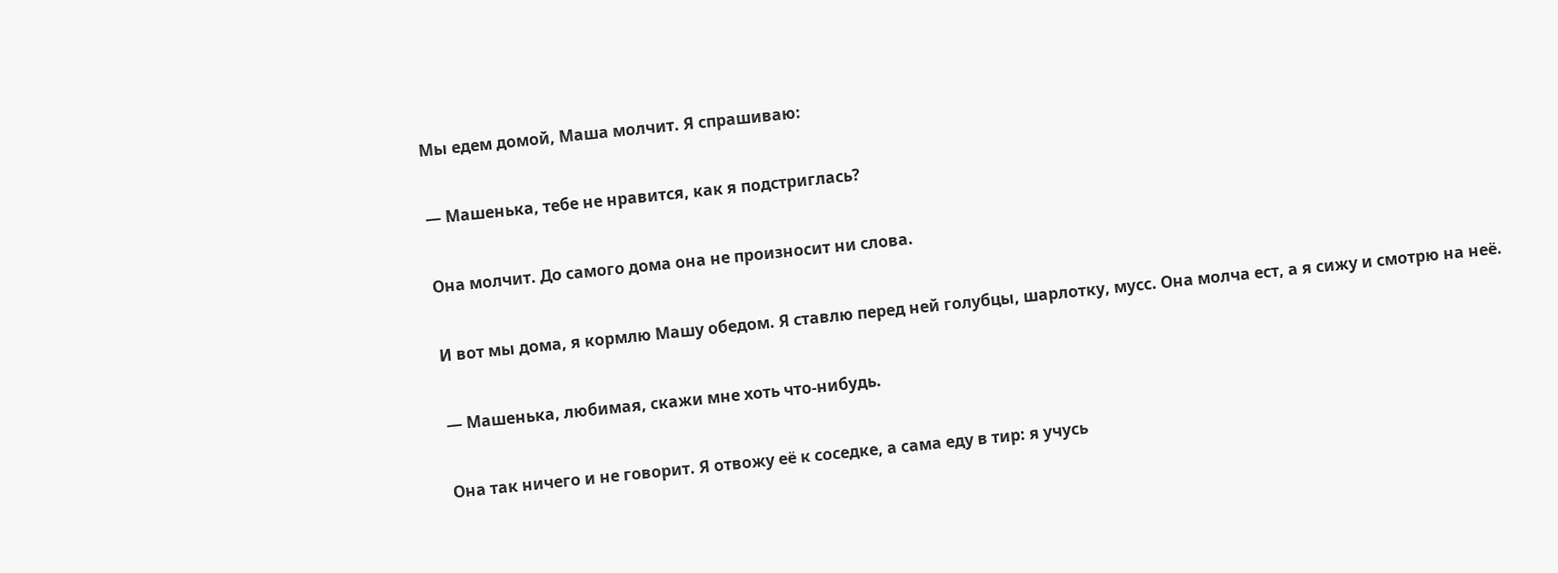Мы едем домой, Маша молчит. Я спрашиваю:

— Машенька, тебе не нравится, как я подстриглась?

Она молчит. До самого дома она не произносит ни слова.

И вот мы дома, я кормлю Машу обедом. Я ставлю перед ней голубцы, шарлотку, мусс. Она молча ест, а я сижу и смотрю на неё.

— Машенька, любимая, скажи мне хоть что-нибудь.

Она так ничего и не говорит. Я отвожу её к соседке, а сама еду в тир: я учусь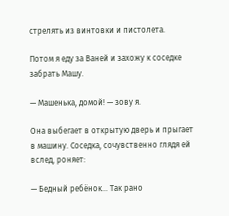стрелять из винтовки и пистолета.

Потом я еду за Ваней и захожу к соседке забрать Машу.

— Машенька, домой! — зову я.

Она выбегает в открытую дверь и прыгает в машину. Соседка, сочувственно глядя ей вслед, роняет:

— Бедный ребёнок… Так рано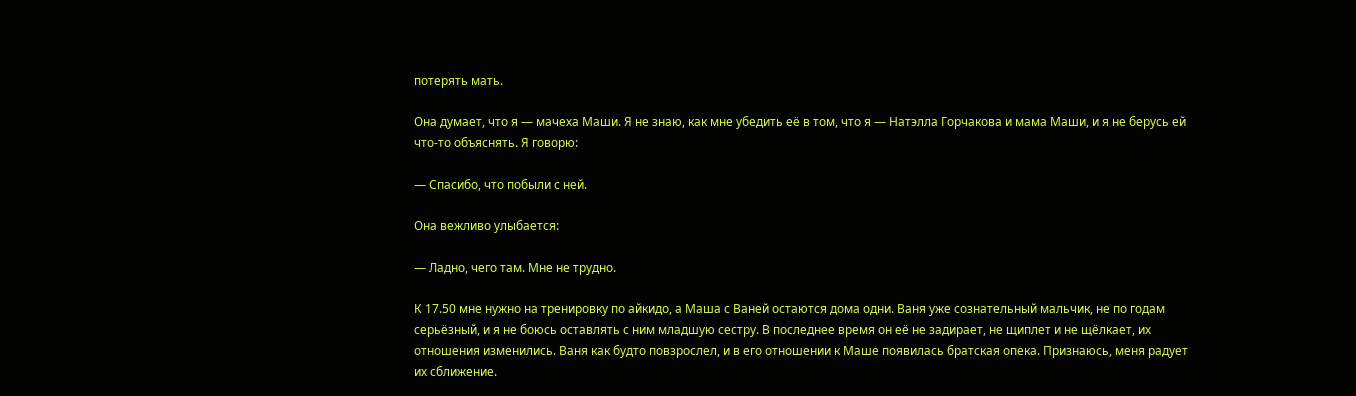потерять мать.

Она думает, что я — мачеха Маши. Я не знаю, как мне убедить её в том, что я — Натэлла Горчакова и мама Маши, и я не берусь ей что-то объяснять. Я говорю:

— Спасибо, что побыли с ней.

Она вежливо улыбается:

— Ладно, чего там. Мне не трудно.

К 17.50 мне нужно на тренировку по айкидо, а Маша с Ваней остаются дома одни. Ваня уже сознательный мальчик, не по годам серьёзный, и я не боюсь оставлять с ним младшую сестру. В последнее время он её не задирает, не щиплет и не щёлкает, их отношения изменились. Ваня как будто повзрослел, и в его отношении к Маше появилась братская опека. Признаюсь, меня радует их сближение.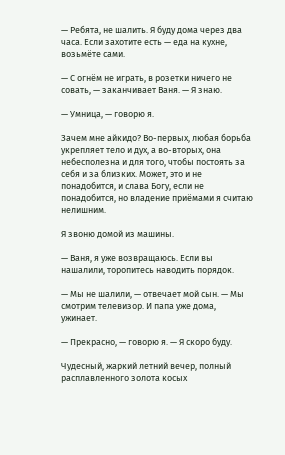— Ребята, не шалить. Я буду дома через два часа. Если захотите есть — еда на кухне, возьмёте сами.

— С огнём не играть, в розетки ничего не совать, — заканчивает Ваня. — Я знаю.

— Умница, — говорю я.

Зачем мне айкидо? Во-первых, любая борьба укрепляет тело и дух, а во-вторых, она небесполезна и для того, чтобы постоять за себя и за близких. Может, это и не понадобится, и слава Богу, если не понадобится, но владение приёмами я считаю нелишним.

Я звоню домой из машины.

— Ваня, я уже возвращаюсь. Если вы нашалили, торопитесь наводить порядок.

— Мы не шалили, — отвечает мой сын. — Мы смотрим телевизор. И папа уже дома, ужинает.

— Прекрасно, — говорю я. — Я скоро буду.

Чудесный, жаркий летний вечер, полный расплавленного золота косых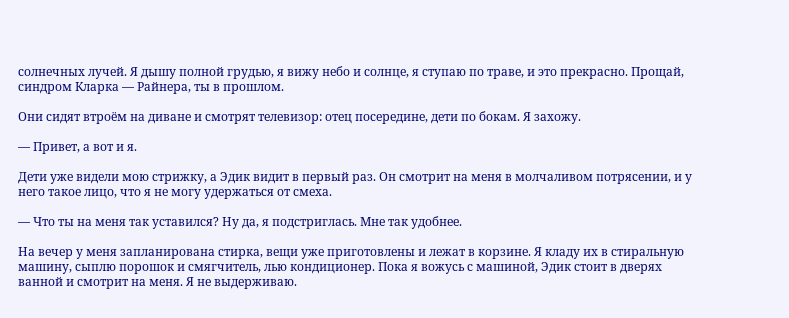солнечных лучей. Я дышу полной грудью, я вижу небо и солнце, я ступаю по траве, и это прекрасно. Прощай, синдром Кларка — Райнера, ты в прошлом.

Они сидят втроём на диване и смотрят телевизор: отец посередине, дети по бокам. Я захожу.

— Привет, а вот и я.

Дети уже видели мою стрижку, а Эдик видит в первый раз. Он смотрит на меня в молчаливом потрясении, и у него такое лицо, что я не могу удержаться от смеха.

— Что ты на меня так уставился? Ну да, я подстриглась. Мне так удобнее.

На вечер у меня запланирована стирка, вещи уже приготовлены и лежат в корзине. Я кладу их в стиральную машину, сыплю порошок и смягчитель, лью кондиционер. Пока я вожусь с машиной, Эдик стоит в дверях ванной и смотрит на меня. Я не выдерживаю.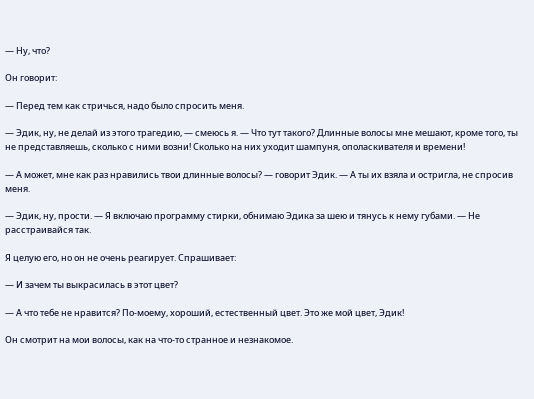— Ну, что?

Он говорит:

— Перед тем как стричься, надо было спросить меня.

— Эдик, ну, не делай из этого трагедию, — смеюсь я. — Что тут такого? Длинные волосы мне мешают, кроме того, ты не представляешь, сколько с ними возни! Сколько на них уходит шампуня, ополаскивателя и времени!

— А может, мне как раз нравились твои длинные волосы? — говорит Эдик. — А ты их взяла и остригла, не спросив меня.

— Эдик, ну, прости. — Я включаю программу стирки, обнимаю Эдика за шею и тянусь к нему губами. — Не расстраивайся так.

Я целую его, но он не очень реагирует. Спрашивает:

— И зачем ты выкрасилась в этот цвет?

— А что тебе не нравится? По-моему, хороший, естественный цвет. Это же мой цвет, Эдик!

Он смотрит на мои волосы, как на что-то странное и незнакомое.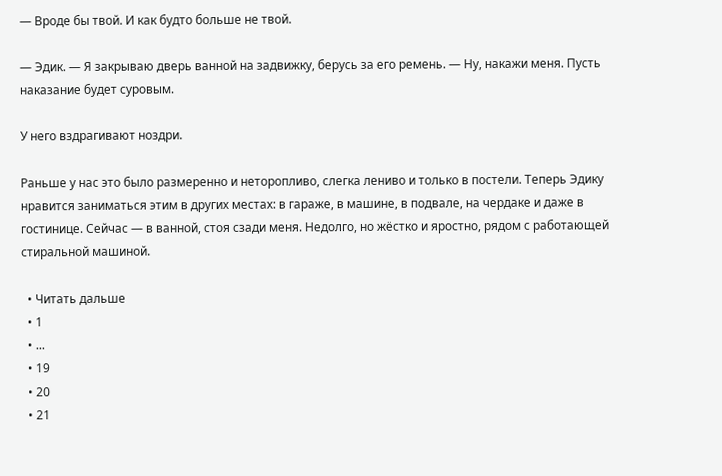— Вроде бы твой. И как будто больше не твой.

— Эдик. — Я закрываю дверь ванной на задвижку, берусь за его ремень. — Ну, накажи меня. Пусть наказание будет суровым.

У него вздрагивают ноздри.

Раньше у нас это было размеренно и неторопливо, слегка лениво и только в постели. Теперь Эдику нравится заниматься этим в других местах: в гараже, в машине, в подвале, на чердаке и даже в гостинице. Сейчас — в ванной, стоя сзади меня. Недолго, но жёстко и яростно, рядом с работающей стиральной машиной.

  • Читать дальше
  • 1
  • ...
  • 19
  • 20
  • 21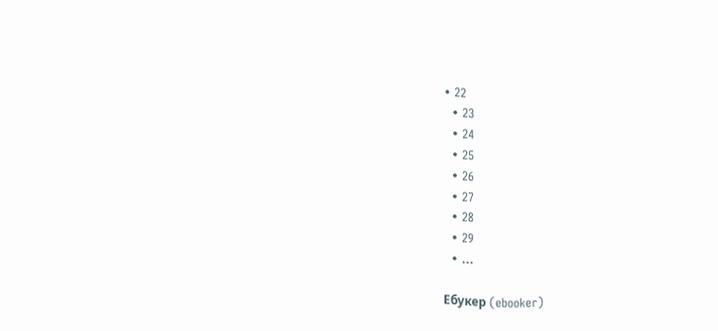• 22
  • 23
  • 24
  • 25
  • 26
  • 27
  • 28
  • 29
  • ...

Ебукер (ebooker)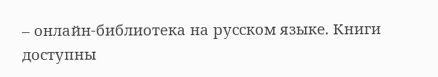– онлайн-библиотека на русском языке. Книги доступны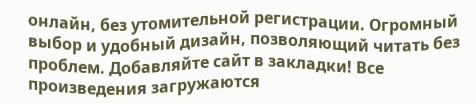онлайн, без утомительной регистрации. Огромный выбор и удобный дизайн, позволяющий читать без проблем. Добавляйте сайт в закладки! Все произведения загружаются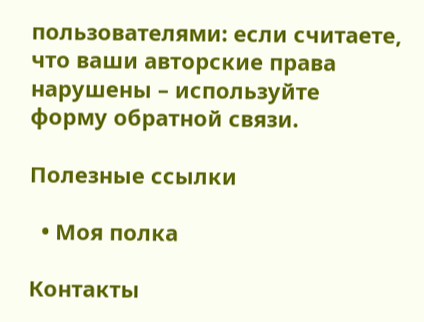пользователями: если считаете, что ваши авторские права нарушены – используйте форму обратной связи.

Полезные ссылки

  • Моя полка

Контакты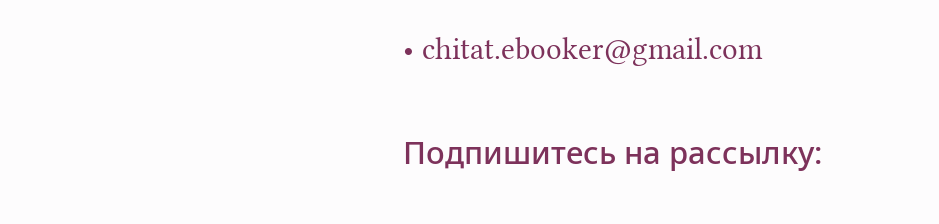• chitat.ebooker@gmail.com

Подпишитесь на рассылку: